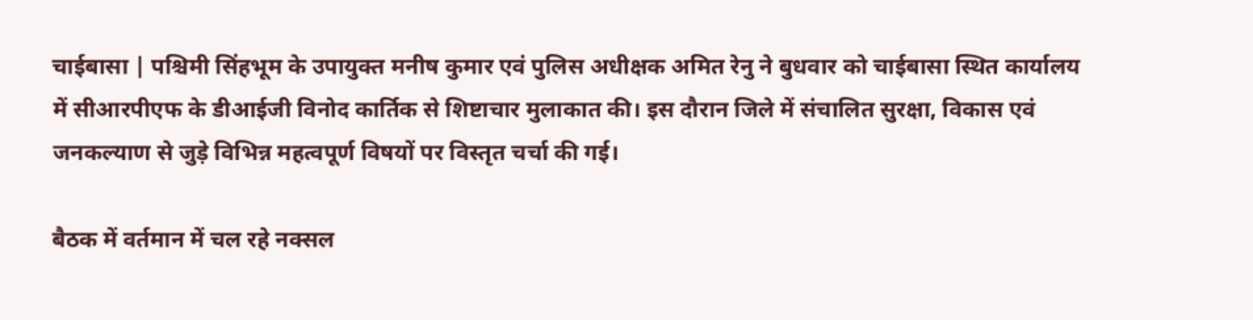चाईबासा | पश्चिमी सिंहभूम के उपायुक्त मनीष कुमार एवं पुलिस अधीक्षक अमित रेनु ने बुधवार को चाईबासा स्थित कार्यालय में सीआरपीएफ के डीआईजी विनोद कार्तिक से शिष्टाचार मुलाकात की। इस दौरान जिले में संचालित सुरक्षा, विकास एवं जनकल्याण से जुड़े विभिन्न महत्वपूर्ण विषयों पर विस्तृत चर्चा की गई।

बैठक में वर्तमान में चल रहे नक्सल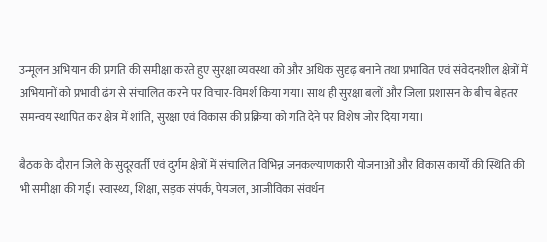उन्मूलन अभियान की प्रगति की समीक्षा करते हुए सुरक्षा व्यवस्था को और अधिक सुदृढ़ बनाने तथा प्रभावित एवं संवेदनशील क्षेत्रों में अभियानों को प्रभावी ढंग से संचालित करने पर विचार-विमर्श किया गया। साथ ही सुरक्षा बलों और जिला प्रशासन के बीच बेहतर समन्वय स्थापित कर क्षेत्र में शांति, सुरक्षा एवं विकास की प्रक्रिया को गति देने पर विशेष जोर दिया गया।

बैठक के दौरान जिले के सुदूरवर्ती एवं दुर्गम क्षेत्रों में संचालित विभिन्न जनकल्याणकारी योजनाओं और विकास कार्यों की स्थिति की भी समीक्षा की गई। स्वास्थ्य, शिक्षा, सड़क संपर्क, पेयजल, आजीविका संवर्धन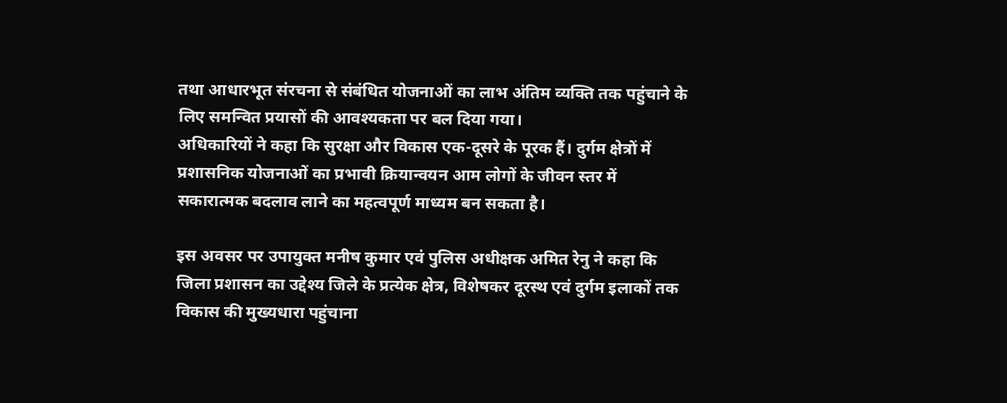तथा आधारभूत संरचना से संबंधित योजनाओं का लाभ अंतिम व्यक्ति तक पहुंचाने के लिए समन्वित प्रयासों की आवश्यकता पर बल दिया गया।
अधिकारियों ने कहा कि सुरक्षा और विकास एक-दूसरे के पूरक हैं। दुर्गम क्षेत्रों में प्रशासनिक योजनाओं का प्रभावी क्रियान्वयन आम लोगों के जीवन स्तर में सकारात्मक बदलाव लाने का महत्वपूर्ण माध्यम बन सकता है।

इस अवसर पर उपायुक्त मनीष कुमार एवं पुलिस अधीक्षक अमित रेनु ने कहा कि जिला प्रशासन का उद्देश्य जिले के प्रत्येक क्षेत्र, विशेषकर दूरस्थ एवं दुर्गम इलाकों तक विकास की मुख्यधारा पहुंचाना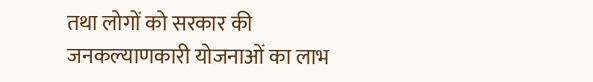तथा लोगों को सरकार की जनकल्याणकारी योजनाओं का लाभ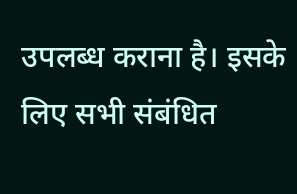उपलब्ध कराना है। इसके लिए सभी संबंधित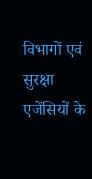विभागों एवं सुरक्षा एजेंसियों के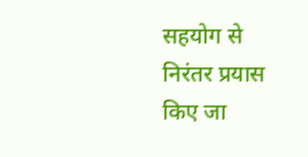सहयोग से निरंतर प्रयास किए जा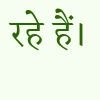रहे हैं।